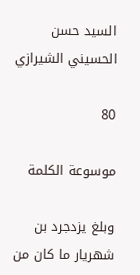السيد حسن الحسيني الشيرازي

80

موسوعة الكلمة

وبلغ يزدجرد بن شهريار ما كان من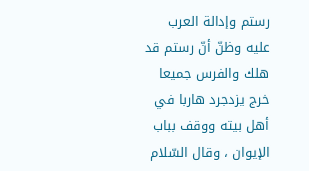رستم وإدالة العرب عليه وظنّ أنّ رستم قد هلك والفرس جميعا خرج يزدجرد هاربا في أهل بيته ووقف بباب الإيوان ، وقال السّلام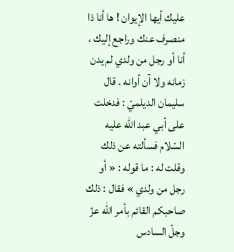عليك أيها الإيوان ! ها أنا ذا منصرف عنك وراجع إليك ، أنا أو رجل من ولدي لم يدن زمانه ولا آن أوانه . قال سليمان الديلميّ : فدخلت على أبي عبد اللّه عليه السّلام فسألته عن ذلك وقلت له : ما قوله : « أو رجل من ولدي » فقال : ذلك صاحبكم القائم بأمر اللّه عزّ وجلّ السادس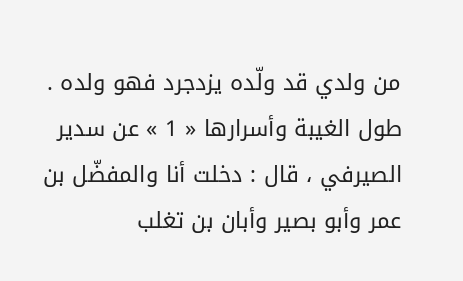من ولدي قد ولّده يزدجرد فهو ولده . طول الغيبة وأسرارها « 1 » عن سدير الصيرفي ، قال : دخلت أنا والمفضّل بن عمر وأبو بصير وأبان بن تغلب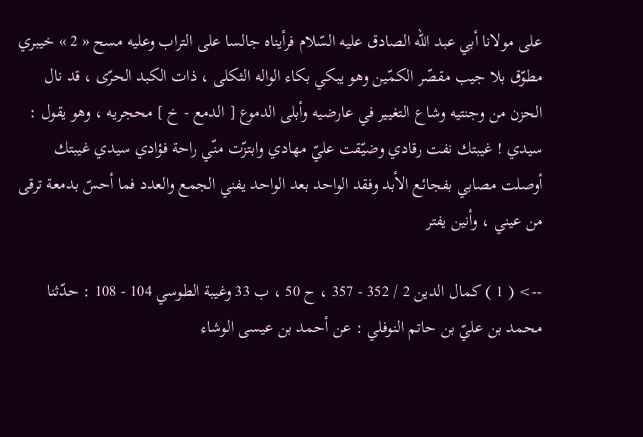على مولانا أبي عبد اللّه الصادق عليه السّلام فرأيناه جالسا على التراب وعليه مسح « 2 » خيبري مطوّق بلا جيب مقصّر الكمّين وهو يبكي بكاء الواله الثكلى ، ذات الكبد الحرّى ، قد نال الحزن من وجنتيه وشاع التغيير في عارضيه وأبلى الدموع [ الدمع - خ ] محجريه ، وهو يقول : سيدي ! غيبتك نفت رقادي وضيّقت عليّ مهادي وابتزّت منّي راحة فؤادي سيدي غيبتك أوصلت مصابي بفجائع الأبد وفقد الواحد بعد الواحد يفني الجمع والعدد فما أحسّ بدمعة ترقى من عيني ، وأنين يفتر

--> ( 1 ) كمال الدين 2 / 352 - 357 ، ح 50 ، ب 33 وغيبة الطوسي 104 - 108 : حدّثنا محمد بن عليّ بن حاتم النوفلي : عن أحمد بن عيسى الوشاء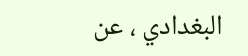البغدادي ، عن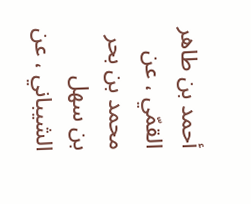أحمد بن طاهر القمّي ، عن محمد بن بحر بن سهل الشيباني ، عن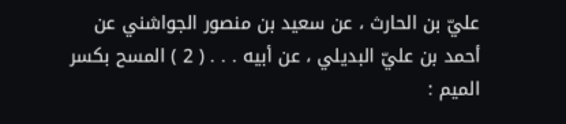عليّ بن الحارث ، عن سعيد بن منصور الجواشني عن أحمد بن عليّ البديلي ، عن أبيه . . . ( 2 ) المسح بكسر الميم :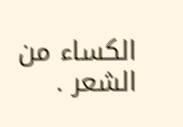الكساء من الشعر .